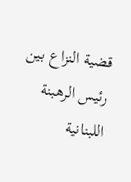قضية النزاع بين رئيس الرهبنة اللبنانية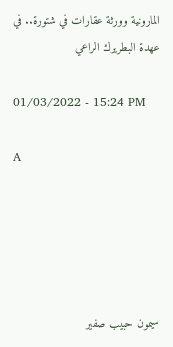المارونية وورثة عقارات في شتورة.. في عهدة البطريرك الراعي

01/03/2022 - 15:24 PM

A





سيمون حبيب صفير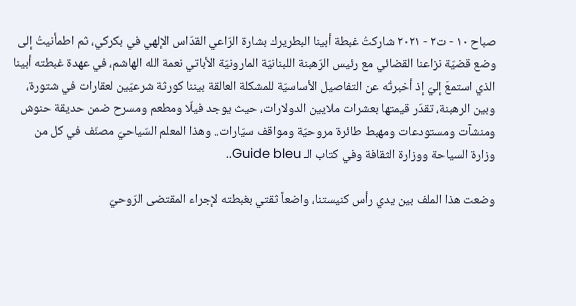صباح ١٠ - ت٢ - ٢٠٢١ شاركتُ غبطة أبينا البطريرك بشارة الرّاعي القدّاس الإلهي في بكركي، ثم اطمأنيتُ إلى وضع قضيّة نزاعنا القضائي مع رئيس الرّهبنة اللبنانيّة المارونيّة الأباتي نعمة الله الهاشم، في عهدة غبطته أبينا الذي استمعَ إليّ إذ أخبرتُه عن التفاصيل الأساسيّة للمشكلة العالقة بيننا كورثة شرعيّين لعقارات في شتورة، وبين الرهبنة، تقدّر قيمتها بعشرات ملايين الدولارات، حيث يوجد فيلّا ومطعم ومسرح ضمن حديقة حنوش ومنشآت ومستودعات ومهبط طائرة مروحيّة ومواقف سيّارات.. وهذا المعلم السّياحيّ مصنّف في كل من وزارة السياحة ووزارة الثقافة وفي كتاب الـ Guide bleu..

وضعت هذا الملف بين يدي رأس كنيستنا، واضعاً ثقتي بغبطته لإجراء المقتضى الرّوحيّ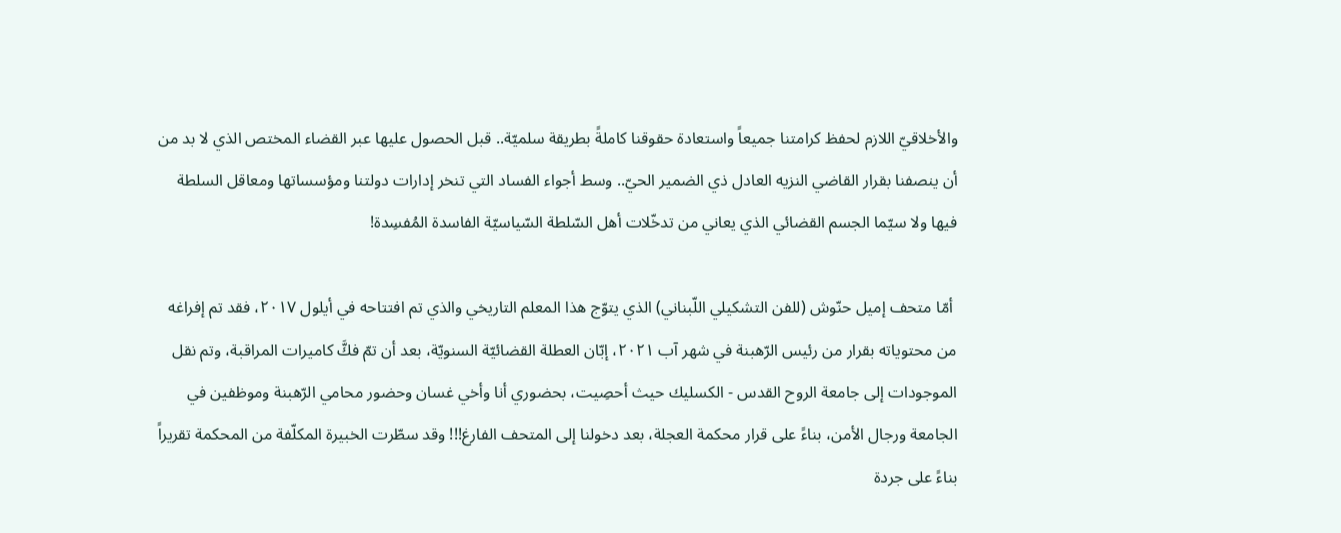والأخلاقيّ اللازم لحفظ كرامتنا جميعاً واستعادة حقوقنا كاملةً بطريقة سلميّة.. قبل الحصول عليها عبر القضاء المختص الذي لا بد من أن ينصفنا بقرار القاضي النزيه العادل ذي الضمير الحيّ.. وسط أجواء الفساد التي تنخر إدارات دولتنا ومؤسساتها ومعاقل السلطة فيها ولا سيّما الجسم القضائي الذي يعاني من تدخّلات أهل السّلطة السّياسيّة الفاسدة المُفسِدة!

 أمّا متحف إميل حنّوش (للفن التشكيلي اللّبناني) الذي يتوّج هذا المعلم التاريخي والذي تم افتتاحه في أيلول ٢٠١٧، فقد تم إفراغه من محتوياته بقرار من رئيس الرّهبنة في شهر آب ٢٠٢١، إبّان العطلة القضائيّة السنويّة، بعد أن تمّ فكَّ كاميرات المراقبة، وتم نقل الموجودات إلى جامعة الروح القدس - الكسليك حيث أحصِيت، بحضوري أنا وأخي غسان وحضور محامي الرّهبنة وموظفين في الجامعة ورجال الأمن، بناءً على قرار محكمة العجلة، بعد دخولنا إلى المتحف الفارغ!!! وقد سطّرت الخبيرة المكلّفة من المحكمة تقريراً بناءً على جردة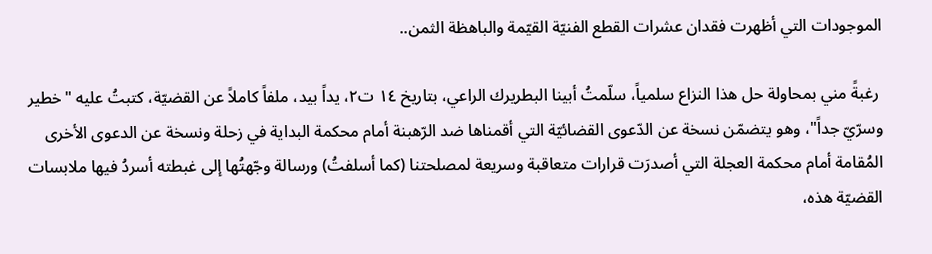الموجودات التي أظهرت فقدان عشرات القطع الفنيّة القيّمة والباهظة الثمن..

 رغبةً مني بمحاولة حل هذا النزاع سلمياً، سلّمتُ أبينا البطريرك الراعي، بتاريخ ١٤ ت٢، يداً بيد، ملفاً كاملاً عن القضيّة، كتبتُ عليه "خطير وسرّيّ جداً"، وهو يتضمّن نسخة عن الدّعوى القضائيّة التي أقمناها ضد الرّهبنة أمام محكمة البداية في زحلة ونسخة عن الدعوى الأخرى المُقامة أمام محكمة العجلة التي أصدرَت قرارات متعاقبة وسريعة لمصلحتنا (كما أسلفتُ) ورسالة وجّهتُها إلى غبطته أسردُ فيها ملابسات القضيّة هذه،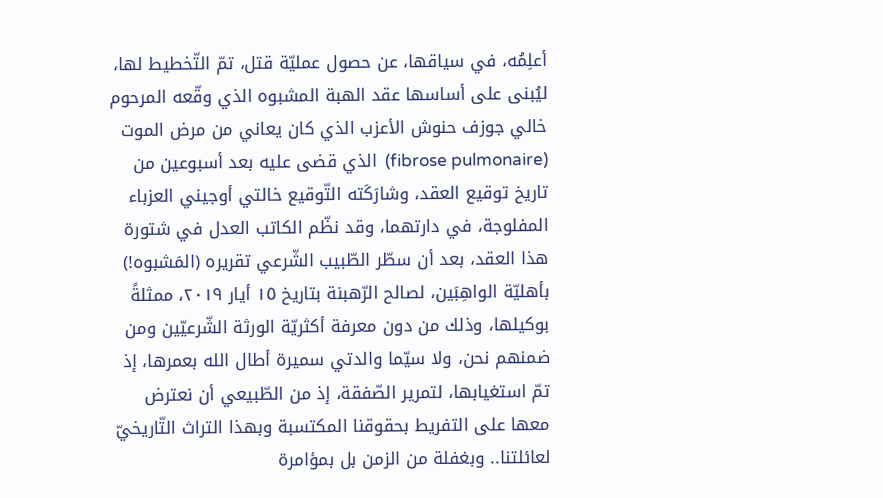أعلِمُه، في سياقها، عن حصول عمليّة قتل، تمّ التّخطيط لها، ليُبنى على أساسها عقد الهبة المشبوه الذي وقّعه المرحوم خالي جوزف حنوش الأعزب الذي كان يعاني من مرض الموت (fibrose pulmonaire)  الذي قضى عليه بعد أسبوعين من تاريخ توقيع العقد، وشارَكَته التّوقيع خالتي أوجيني العزباء المفلوجة، في دارتهما، وقد نظّم الكاتب العدل في شتورة هذا العقد، بعد أن سطّر الطّبيب الشّرعي تقريره (المَشبوه!) بأهليّة الواهِبَين، لصالح الرّهبنة بتاريخ ١٥ أيار ٢٠١٩، ممثلةً بوكيلها، وذلك من دون معرفة أكثريّة الورثة الشّرعيّين ومن ضمنهم نحن، ولا سيّما والدتي سميرة أطال الله بعمرها، إذ تمّ استغيابها، لتمرير الصّفقة، إذ من الطّبيعي أن نعترض معها على التفريط بحقوقنا المكتسبة وبهذا التراث التّاريخيّ لعائلتنا.. وبغفلة من الزمن بل بمؤامرة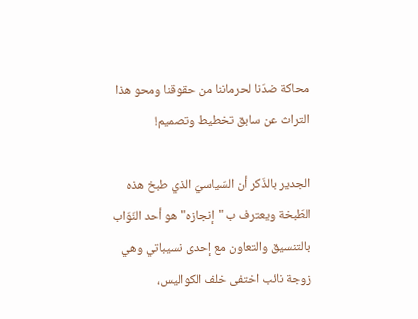محاكة ضدّنا لحرماننا من حقوقنا ومحو هذا التراث عن سابق تخطيط وتصميم!

الجدير بالذّكر أن السّياسيّ الذي طبخ هذه الطّبخة ويعترف ب "إنجازه" هو أحد النّوّاب بالتنسيق والتعاون مع إحدى نسيباتي وهي زوجة نائب اختفى خلف الكواليس،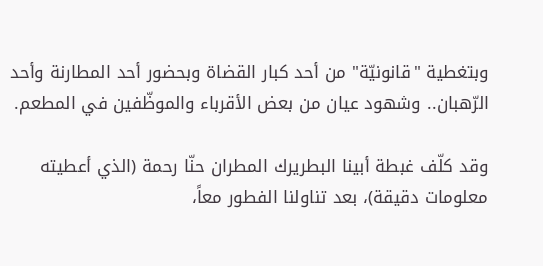وبتغطية "قانونيّة" من أحد كبار القضاة وبحضور أحد المطارنة وأحد الرّهبان.. وشهود عيان من بعض الأقرباء والموظّفين في المطعم.

وقد كلّف غبطة أبينا البطريرك المطران حنّا رحمة (الذي أعطيته معلومات دقيقة)، بعد تناولنا الفطور معاً،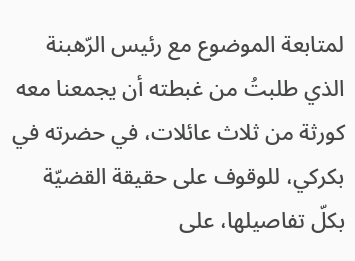لمتابعة الموضوع مع رئيس الرّهبنة الذي طلبتُ من غبطته أن يجمعنا معه كورثة من ثلاث عائلات، في حضرته في بكركي، للوقوف على حقيقة القضيّة بكلّ تفاصيلها، على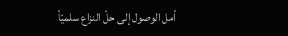أمل الوصول إلى حلّ النزاع سلميّاً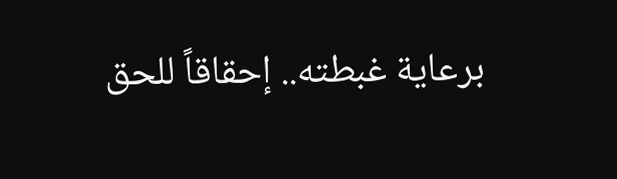برعاية غبطته.. إحقاقاً للحق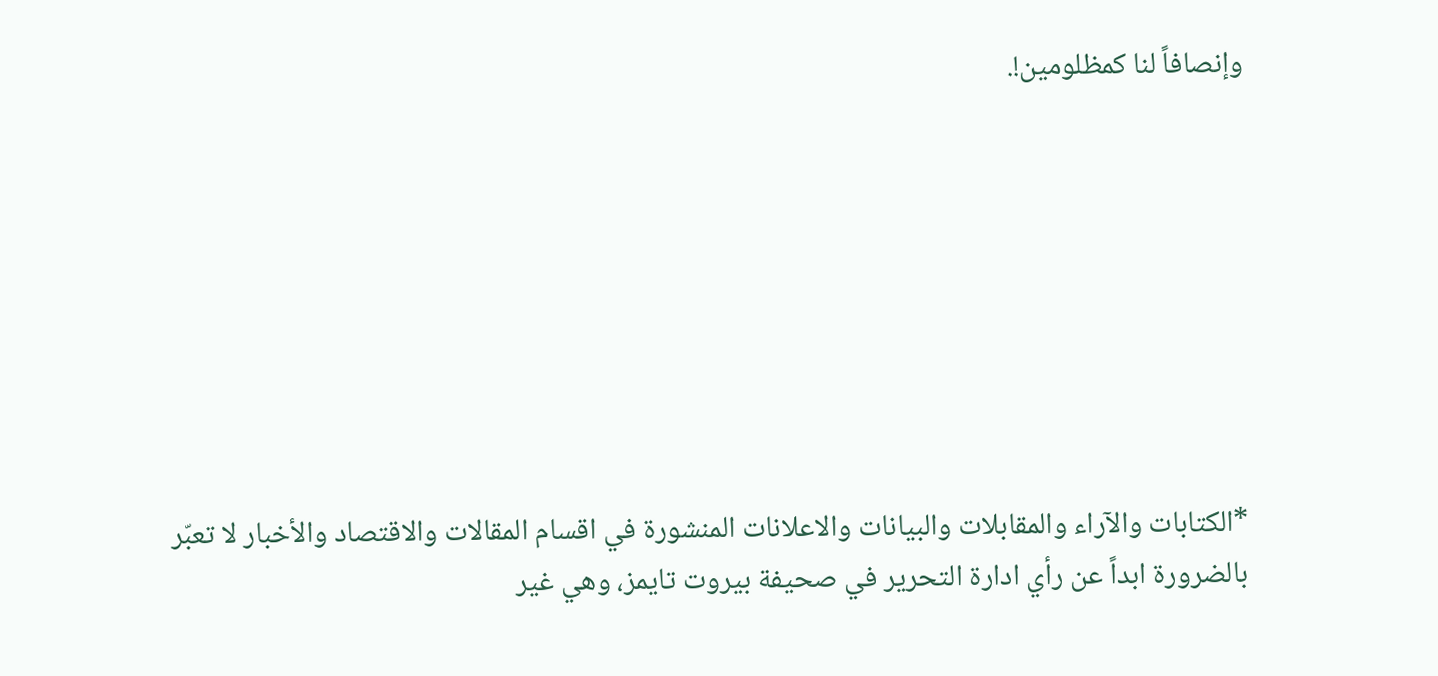وإنصافاً لنا كمظلومين!.








*الكتابات والآراء والمقابلات والبيانات والاعلانات المنشورة في اقسام المقالات والاقتصاد والأخبار لا تعبّر بالضرورة ابداً عن رأي ادارة التحرير في صحيفة بيروت تايمز، وهي غير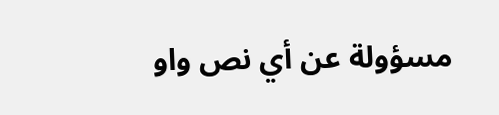مسؤولة عن أي نص واو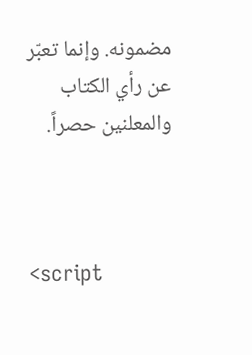مضمونه. وإنما تعبّر عن رأي الكتاب والمعلنين حصراً.



<script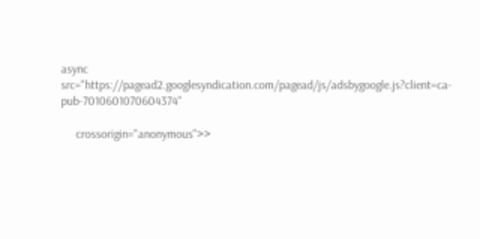async src="https://pagead2.googlesyndication.com/pagead/js/adsbygoogle.js?client=ca-pub-7010601070604374"

     crossorigin="anonymous">>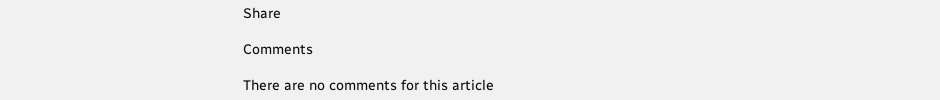Share

Comments

There are no comments for this article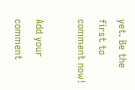yet. Be the first to comment now!

Add your comment